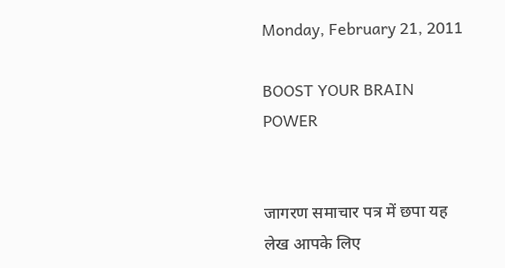Monday, February 21, 2011

BOOST YOUR BRAIN POWER


जागरण समाचार पत्र में छपा यह लेख आपके लिए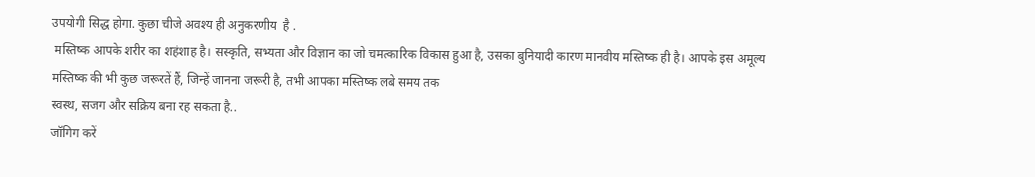उपयोगी सिद्ध होगा. कुछा चीजे अवश्य ही अनुकरणीय  है .
 मस्तिष्क आपके शरीर का शहंशाह है। सस्कृति, सभ्यता और विज्ञान का जो चमत्कारिक विकास हुआ है, उसका बुनियादी कारण मानवीय मस्तिष्क ही है। आपके इस अमूल्य मस्तिष्क की भी कुछ जरूरतें हैं, जिन्हें जानना जरूरी है, तभी आपका मस्तिष्क लबे समय तक
स्वस्थ, सजग और सक्रिय बना रह सकता है..
जॉगिग करें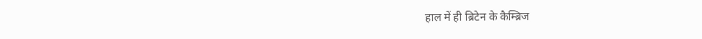हाल में ही ब्रिटेन के कैम्ब्रिज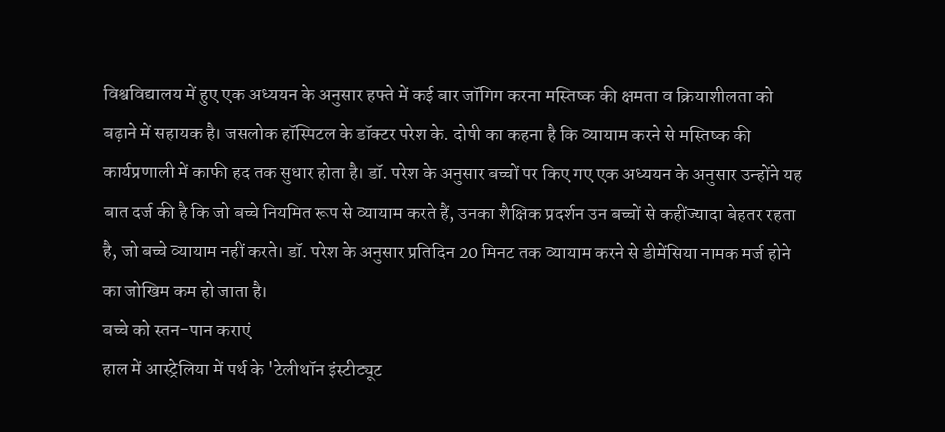विश्वविद्यालय में हुए एक अध्ययन के अनुसार हफ्ते में कई बार जॉगिग करना मस्तिष्क की क्षमता व क्रियाशीलता को बढ़ाने में सहायक है। जसलोक हॉस्पिटल के डॉक्टर परेश के. दोषी का कहना है कि व्यायाम करने से मस्तिष्क की कार्यप्रणाली में काफी हद तक सुधार होता है। डॉ. परेश के अनुसार बच्चों पर किए गए एक अध्ययन के अनुसार उन्होंने यह बात दर्ज की है कि जो बच्चे नियमित रूप से व्यायाम करते हैं, उनका शैक्षिक प्रदर्शन उन बच्चों से कहींज्यादा बेहतर रहता है, जो बच्चे व्यायाम नहीं करते। डॉ. परेश के अनुसार प्रतिदिन 20 मिनट तक व्यायाम करने से डीमेंसिया नामक मर्ज होने का जोखिम कम हो जाता है।
बच्चे को स्तन-पान कराएं
हाल में आस्ट्रेलिया में पर्थ के 'टेलीथॉन इंस्टीट्यूट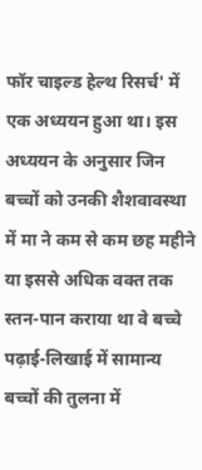फॉर चाइल्ड हेल्थ रिसर्च' में एक अध्ययन हुआ था। इस अध्ययन के अनुसार जिन बच्चों को उनकी शैशवावस्था में मा ने कम से कम छह महीने या इससे अधिक वक्त तक स्तन-पान कराया था वे बच्चे पढ़ाई-लिखाई में सामान्य बच्चों की तुलना में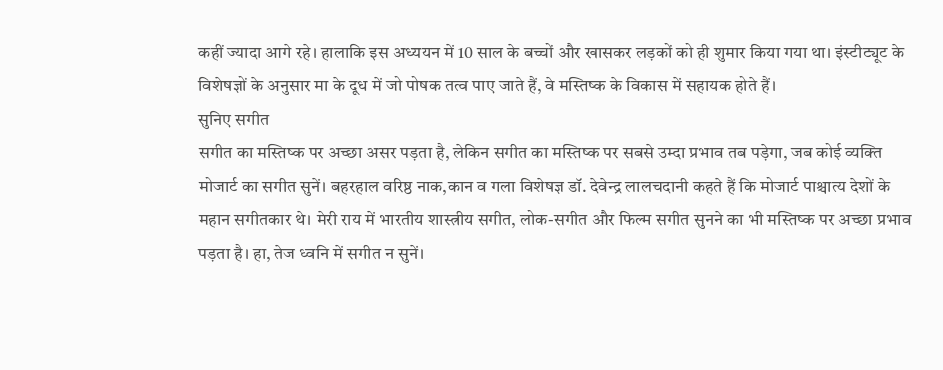कहीं ज्यादा आगे रहे। हालाकि इस अध्ययन में 10 साल के बच्चों और खासकर लड़कों को ही शुमार किया गया था। इंस्टीट्यूट के विशेषज्ञों के अनुसार मा के दूध में जो पोषक तत्व पाए जाते हैं, वे मस्तिष्क के विकास में सहायक होते हैं।
सुनिए सगीत
सगीत का मस्तिष्क पर अच्छा असर पड़ता है, लेकिन सगीत का मस्तिष्क पर सबसे उम्दा प्रभाव तब पड़ेगा, जब कोई व्यक्ति मोजार्ट का सगीत सुनें। बहरहाल वरिष्ठ नाक,कान व गला विशेषज्ञ डॉ. देवेन्द्र लालचदानी कहते हैं कि मोजार्ट पाश्चात्य देशों के महान सगीतकार थे। मेरी राय में भारतीय शास्त्रीय सगीत, लोक-सगीत और फिल्म सगीत सुनने का भी मस्तिष्क पर अच्छा प्रभाव पड़ता है। हा, तेज ध्वनि में सगीत न सुनें।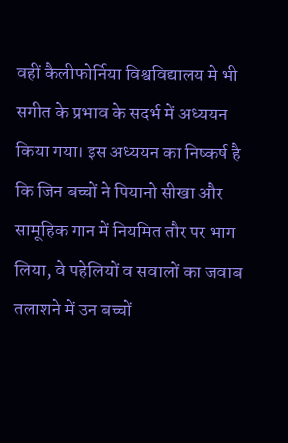वहीं कैलीफोर्निया विश्वविद्यालय मे भी सगीत के प्रभाव के सदर्भ में अध्ययन किया गया। इस अध्ययन का निष्कर्ष है कि जिन बच्चों ने पियानो सीखा और सामूहिक गान में नियमित तौर पर भाग लिया, वे पहेलियों व सवालों का जवाब तलाशने में उन बच्चों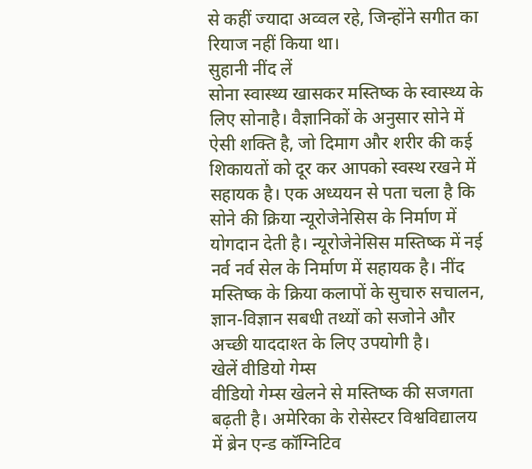से कहीं ज्यादा अव्वल रहे, जिन्होंने सगीत का रियाज नहीं किया था।
सुहानी नींद लें
सोना स्वास्थ्य खासकर मस्तिष्क के स्वास्थ्य के लिए सोनाहै। वैज्ञानिकों के अनुसार सोने में ऐसी शक्ति है, जो दिमाग और शरीर की कई शिकायतों को दूर कर आपको स्वस्थ रखने में सहायक है। एक अध्ययन से पता चला है कि सोने की क्रिया न्यूरोजेनेसिस के निर्माण में योगदान देती है। न्यूरोजेनेसिस मस्तिष्क में नई नर्व नर्व सेल के निर्माण में सहायक है। नींद मस्तिष्क के क्रिया कलापों के सुचारु सचालन, ज्ञान-विज्ञान सबधी तथ्यों को सजोने और अच्छी याददाश्त के लिए उपयोगी है।
खेलें वीडियो गेम्स
वीडियो गेम्स खेलने से मस्तिष्क की सजगता बढ़ती है। अमेरिका के रोसेस्टर विश्वविद्यालय में ब्रेन एन्ड कॉग्निटिव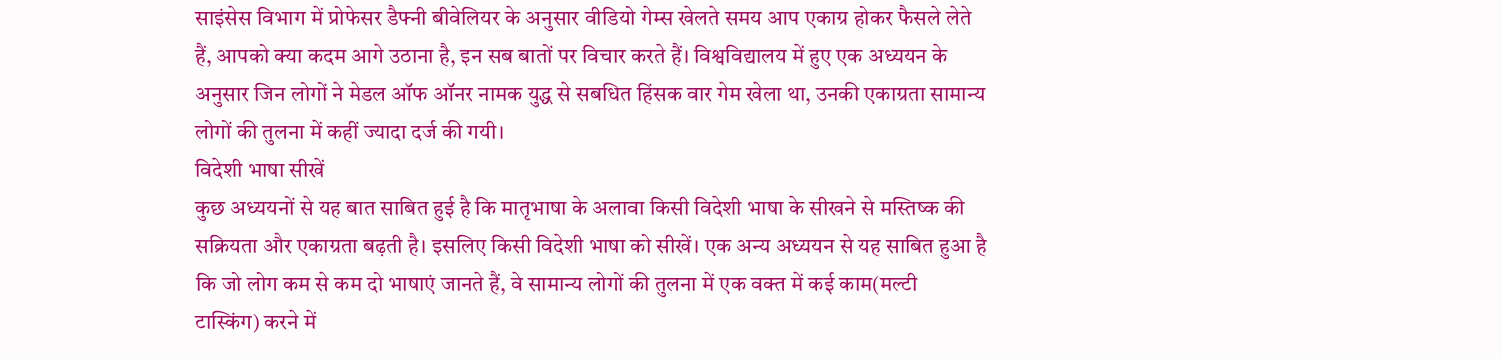साइंसेस विभाग में प्रोफेसर डैफ्नी बीवेलियर के अनुसार वीडियो गेम्स खेलते समय आप एकाग्र होकर फैसले लेते हैं, आपको क्या कदम आगे उठाना है, इन सब बातों पर विचार करते हैं। विश्वविद्यालय में हुए एक अध्ययन के अनुसार जिन लोगों ने मेडल ऑफ ऑनर नामक युद्ध से सबधित हिंसक वार गेम खेला था, उनकी एकाग्रता सामान्य लोगों की तुलना में कहीं ज्यादा दर्ज की गयी।
विदेशी भाषा सीखें
कुछ अध्ययनों से यह बात साबित हुई है कि मातृभाषा के अलावा किसी विदेशी भाषा के सीखने से मस्तिष्क की सक्रियता और एकाग्रता बढ़ती है। इसलिए किसी विदेशी भाषा को सीखें। एक अन्य अध्ययन से यह साबित हुआ है कि जो लोग कम से कम दो भाषाएं जानते हैं, वे सामान्य लोगों की तुलना में एक वक्त में कई काम(मल्टी टास्किंग) करने में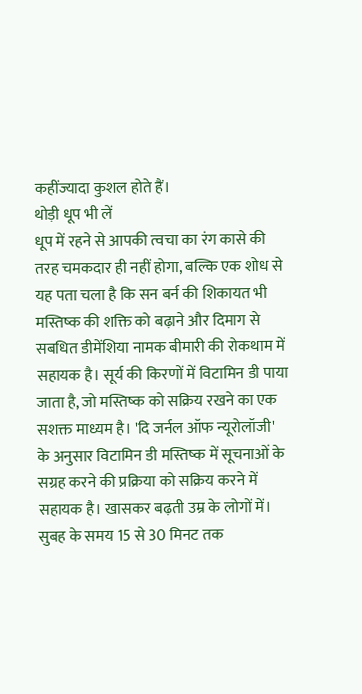कहींज्यादा कुशल होते हैं।
थोड़ी धूप भी लें
धूप में रहने से आपकी त्वचा का रंग कासे की तरह चमकदार ही नहीं होगा, बल्कि एक शोध से यह पता चला है कि सन बर्न की शिकायत भी मस्तिष्क की शक्ति को बढ़ाने और दिमाग से सबधित डीमेंशिया नामक बीमारी की रोकथाम में सहायक है। सूर्य की किरणों में विटामिन डी पाया जाता है, जो मस्तिष्क को सक्रिय रखने का एक सशक्त माध्यम है। 'दि जर्नल ऑफ न्यूरोलॉजी' के अनुसार विटामिन डी मस्तिष्क में सूचनाओं के सग्रह करने की प्रक्रिया को सक्रिय करने में सहायक है। खासकर बढ़ती उम्र के लोगों में। सुबह के समय 15 से 30 मिनट तक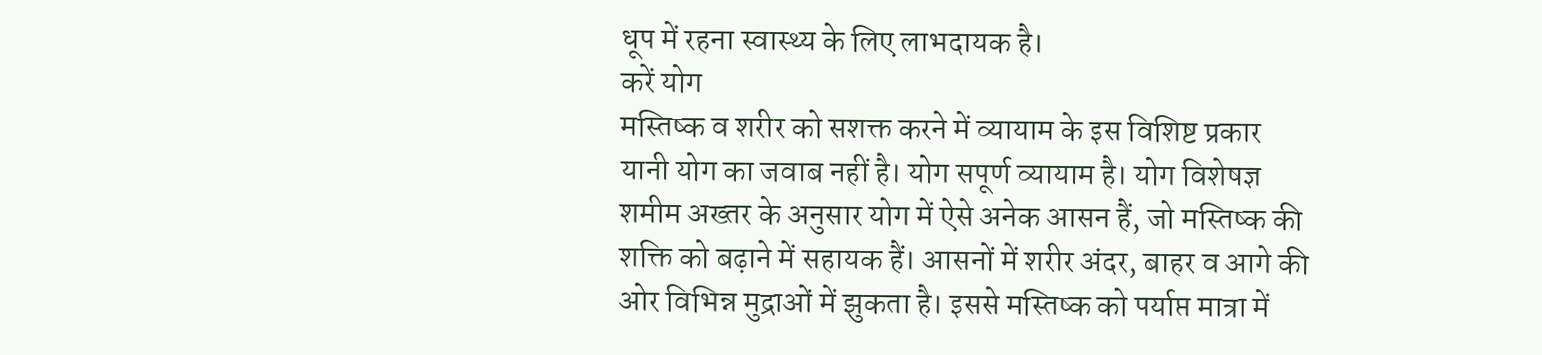धूप में रहना स्वास्थ्य के लिए लाभदायक है।
करें योग
मस्तिष्क व शरीर को सशक्त करने में व्यायाम के इस विशिष्ट प्रकार यानी योग का जवाब नहीं है। योग सपूर्ण व्यायाम है। योग विशेषज्ञ शमीम अख्तर के अनुसार योग में ऐसे अनेक आसन हैं, जो मस्तिष्क की शक्ति को बढ़ाने में सहायक हैं। आसनों में शरीर अंदर, बाहर व आगे की ओर विभिन्न मुद्राओं में झुकता है। इससे मस्तिष्क को पर्याप्त मात्रा में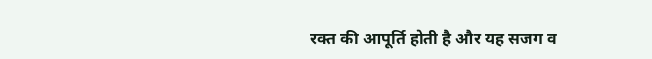रक्त की आपूर्ति होती है और यह सजग व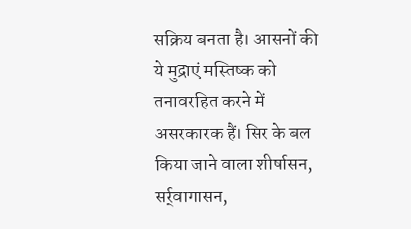सक्रिय बनता है। आसनों की ये मुद्राएं मस्तिष्क को तनावरहित करने में असरकारक हैं। सिर के बल किया जाने वाला शीर्षासन, सर्र्वागासन,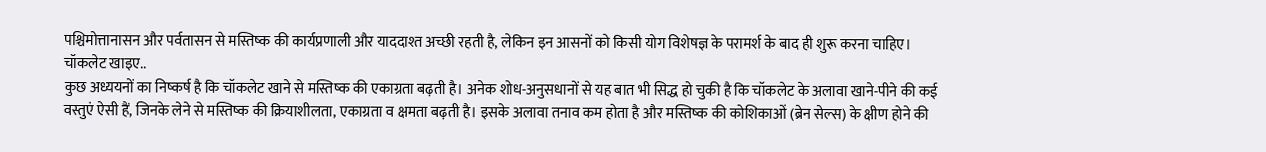पश्चिमोत्तानासन और पर्वतासन से मस्तिष्क की कार्यप्रणाली और याददाश्त अच्छी रहती है, लेकिन इन आसनों को किसी योग विशेषज्ञ के परामर्श के बाद ही शुरू करना चाहिए।
चॉकलेट खाइए..
कुछ अध्ययनों का निष्कर्ष है कि चॉकलेट खाने से मस्तिष्क की एकाग्रता बढ़ती है। अनेक शोध-अनुसधानों से यह बात भी सिद्ध हो चुकी है कि चॉकलेट के अलावा खाने-पीने की कई वस्तुएं ऐसी हैं, जिनके लेने से मस्तिष्क की क्रियाशीलता, एकाग्रता व क्षमता बढ़ती है। इसके अलावा तनाव कम होता है और मस्तिष्क की कोशिकाओं (ब्रेन सेल्स) के क्षीण होने की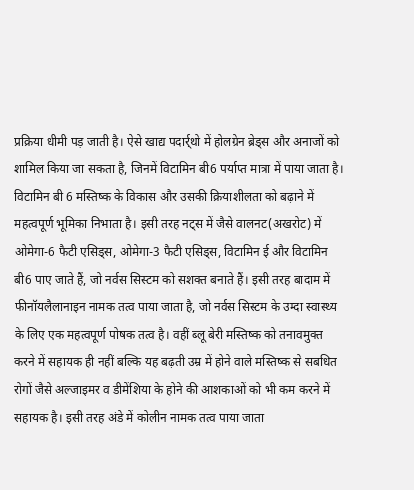प्रक्रिया धीमी पड़ जाती है। ऐसे खाद्य पदार्र्थो में होलग्रेन ब्रेड्स और अनाजों को शामिल किया जा सकता है, जिनमें विटामिन बी6 पर्याप्त मात्रा में पाया जाता है।
विटामिन बी 6 मस्तिष्क के विकास और उसकी क्रियाशीलता को बढ़ाने में महत्वपूर्ण भूमिका निभाता है। इसी तरह नट्स में जैसे वालनट(अखरोट) में ओमेगा-6 फैटी एसिड्स, ओमेगा-3 फैटी एसिड्स, विटामिन ई और विटामिन बी6 पाए जाते हैं, जो नर्वस सिस्टम को सशक्त बनाते हैं। इसी तरह बादाम में फीनॉयलैलानाइन नामक तत्व पाया जाता है, जो नर्वस सिस्टम के उम्दा स्वास्थ्य के लिए एक महत्वपूर्ण पोषक तत्व है। वहीं ब्लू बेरी मस्तिष्क को तनावमुक्त करने में सहायक ही नहीं बल्कि यह बढ़ती उम्र में होने वाले मस्तिष्क से सबधित रोगों जैसे अल्जाइमर व डीमेंशिया के होने की आशकाओं को भी कम करने में सहायक है। इसी तरह अंडे में कोलीन नामक तत्व पाया जाता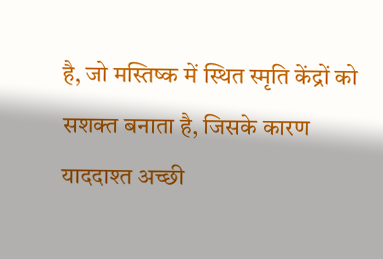है, जो मस्तिष्क में स्थित स्मृति केंद्रों को सशक्त बनाता है, जिसके कारण याददाश्त अच्छी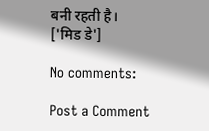बनी रहती है।
['मिड डे']

No comments:

Post a Comment